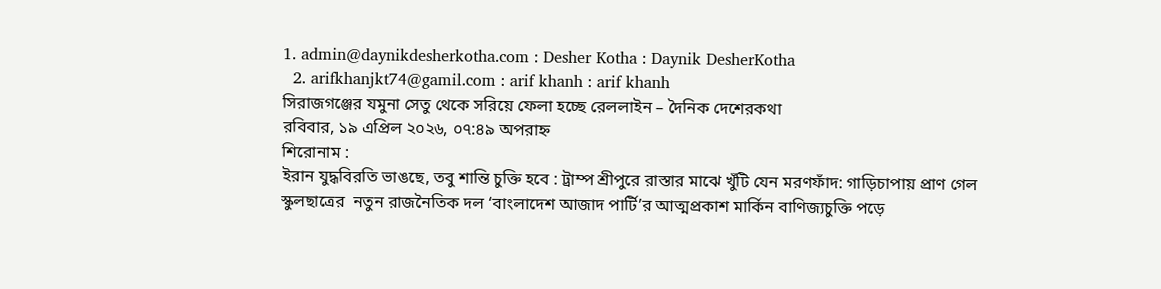1. admin@daynikdesherkotha.com : Desher Kotha : Daynik DesherKotha
  2. arifkhanjkt74@gamil.com : arif khanh : arif khanh
সিরাজগঞ্জের যমুনা সেতু থেকে সরিয়ে ফেলা হচ্ছে রেললাইন – দৈনিক দেশেরকথা
রবিবার, ১৯ এপ্রিল ২০২৬, ০৭:৪৯ অপরাহ্ন
শিরোনাম :
ইরান যুদ্ধবিরতি ভাঙছে, তবু শান্তি চুক্তি হবে : ট্রাম্প শ্রীপুরে রাস্তার মাঝে খুঁটি যেন মরণফাঁদ: গাড়িচাপায় প্রাণ গেল স্কুলছাত্রের  নতুন রাজনৈতিক দল ‘বাংলাদেশ আজাদ পার্টি’র আত্মপ্রকাশ মার্কিন বাণিজ্যচুক্তি পড়ে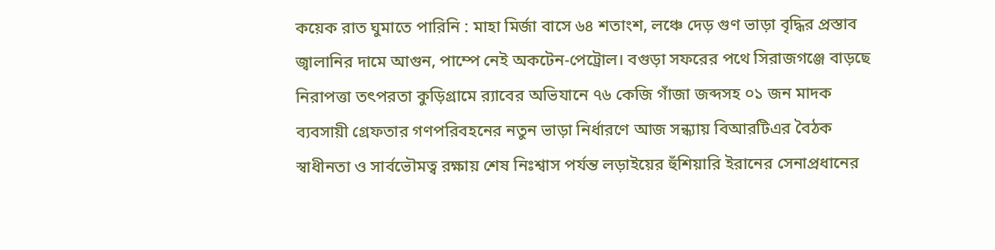কয়েক রাত ঘুমাতে পারিনি : মাহা মির্জা বাসে ৬৪ শতাংশ, লঞ্চে দেড় গুণ ভাড়া বৃদ্ধির প্রস্তাব জ্বালানির দামে আগুন, পাম্পে নেই অকটেন-পেট্রোল। বগুড়া সফরের পথে সিরাজগঞ্জে বাড়ছে নিরাপত্তা তৎপরতা কুড়িগ্রামে র‌্যাবের অভিযানে ৭৬ কেজি গাঁজা জব্দসহ ০১ জন মাদক ব্যবসায়ী গ্রেফতার গণপরিবহনের নতুন ভাড়া নির্ধারণে আজ সন্ধ্যায় বিআরটিএর বৈঠক স্বাধীনতা ও সার্বভৌমত্ব রক্ষায় শেষ নিঃশ্বাস পর্যন্ত লড়াইয়ের হুঁশিয়ারি ইরানের সেনাপ্রধানের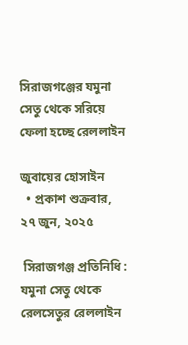সিরাজগঞ্জের যমুনা সেতু থেকে সরিয়ে ফেলা হচ্ছে রেললাইন

জুবায়ের হোসাইন
  • প্রকাশ শুক্রবার, ২৭ জুন, ২০২৫

 সিরাজগঞ্জ প্রতিনিধি : যমুনা সেতু থেকে রেলসেতুর রেললাইন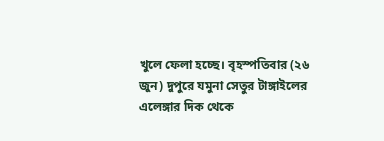খুলে ফেলা হচ্ছে। বৃহস্পতিবার (২৬ জুন) দুপুরে যমুনা সেতুর টাঙ্গাইলের এলেঙ্গার দিক থেকে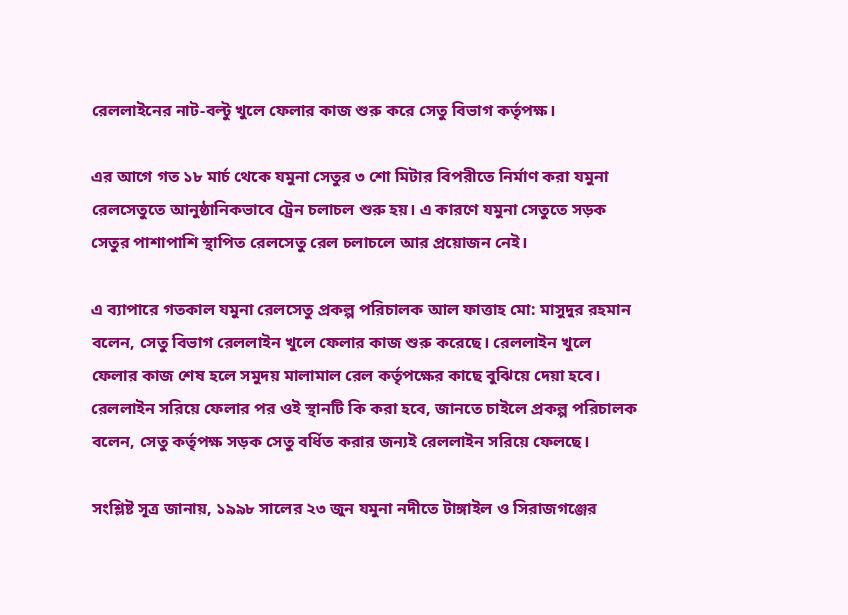রেললাইনের নাট-বল্টু খুলে ফেলার কাজ শুরু করে সেতু বিভাগ কর্তৃপক্ষ।

এর আগে গত ১৮ মার্চ থেকে যমুনা সেতুর ৩ শো মিটার বিপরীতে নির্মাণ করা যমুনা রেলসেতুতে আনুষ্ঠানিকভাবে ট্রেন চলাচল শুরু হয়। এ কারণে যমুনা সেতুতে সড়ক সেতুর পাশাপাশি স্থাপিত রেলসেতু রেল চলাচলে আর প্রয়োজন নেই।

এ ব্যাপারে গতকাল যমুনা রেলসেতু প্রকল্প পরিচালক আল ফাত্তাহ মো: মাসুদুর রহমান বলেন, সেতু বিভাগ রেললাইন খুলে ফেলার কাজ শুরু করেছে। রেললাইন খুলে ফেলার কাজ শেষ হলে সমুদয় মালামাল রেল কর্তৃপক্ষের কাছে বুঝিয়ে দেয়া হবে। রেললাইন সরিয়ে ফেলার পর ওই স্থানটি কি করা হবে, জানতে চাইলে প্রকল্প পরিচালক বলেন, সেতু কর্তৃপক্ষ সড়ক সেতু বর্ধিত করার জন্যই রেললাইন সরিয়ে ফেলছে।

সংশ্লিষ্ট সূত্র জানায়, ১৯৯৮ সালের ২৩ জুন যমুনা নদীতে টাঙ্গাইল ও সিরাজগঞ্জের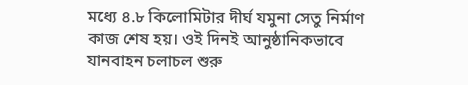মধ্যে ৪.৮ কিলোমিটার দীর্ঘ যমুনা সেতু নির্মাণ কাজ শেষ হয়। ওই দিনই আনুষ্ঠানিকভাবে যানবাহন চলাচল শুরু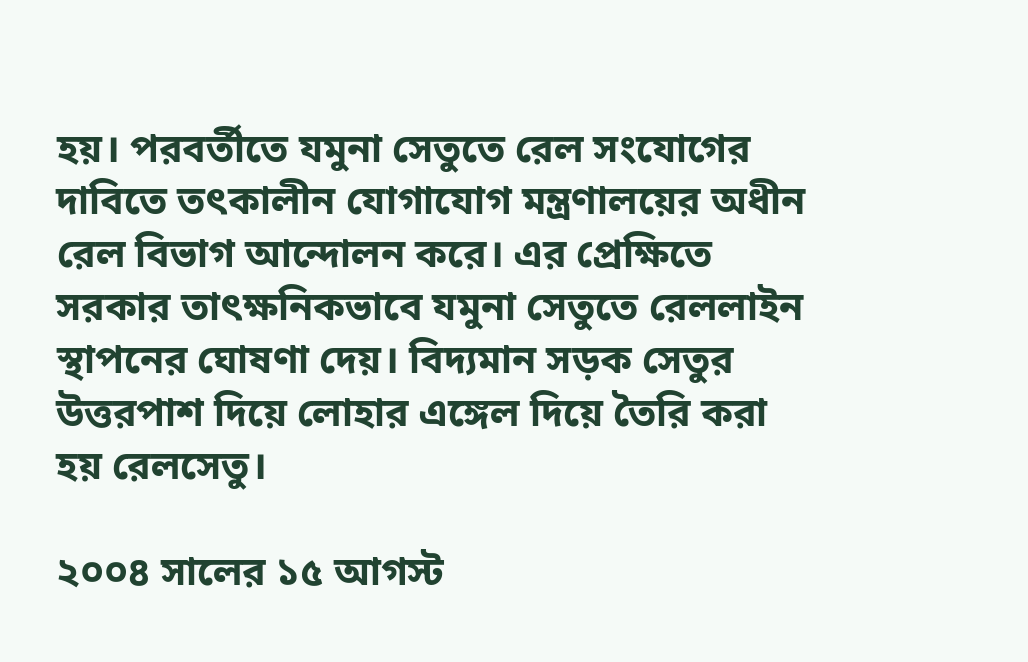হয়। পরবর্তীতে যমুনা সেতুতে রেল সংযোগের দাবিতে তৎকালীন যোগাযোগ মন্ত্রণালয়ের অধীন রেল বিভাগ আন্দোলন করে। এর প্রেক্ষিতে সরকার তাৎক্ষনিকভাবে যমুনা সেতুতে রেললাইন স্থাপনের ঘোষণা দেয়। বিদ্যমান সড়ক সেতুর উত্তরপাশ দিয়ে লোহার এঙ্গেল দিয়ে তৈরি করা হয় রেলসেতু।

২০০৪ সালের ১৫ আগস্ট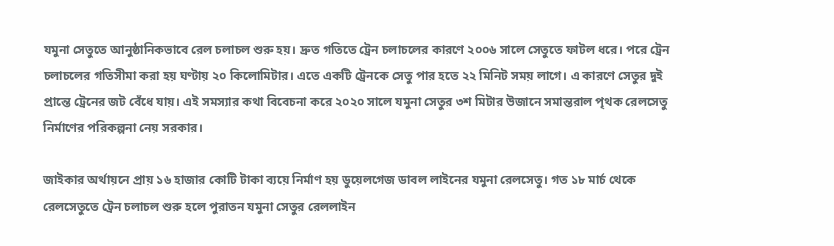যমুনা সেতুতে আনুষ্ঠানিকভাবে রেল চলাচল শুরু হয়। দ্রুত গতিতে ট্রেন চলাচলের কারণে ২০০৬ সালে সেতুতে ফাটল ধরে। পরে ট্রেন চলাচলের গতিসীমা করা হয় ঘণ্টায় ২০ কিলোমিটার। এতে একটি ট্রেনকে সেতু পার হতে ২২ মিনিট সময় লাগে। এ কারণে সেতুর দুই প্রান্তে ট্রেনের জট বেঁধে যায়। এই সমস্যার কথা বিবেচনা করে ২০২০ সালে যমুনা সেতুর ৩শ মিটার উজানে সমান্তরাল পৃথক রেলসেতু নির্মাণের পরিকল্পনা নেয় সরকার।

জাইকার অর্থায়নে প্রায় ১৬ হাজার কোটি টাকা ব্যয়ে নির্মাণ হয় ডুয়েলগেজ ডাবল লাইনের যমুনা রেলসেতু। গত ১৮ মার্চ থেকে রেলসেতুতে ট্রেন চলাচল শুরু হলে পুরাতন যমুনা সেতুর রেললাইন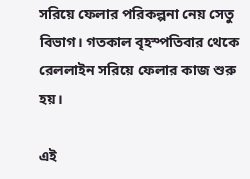সরিয়ে ফেলার পরিকল্পনা নেয় সেতু বিভাগ। গতকাল বৃহস্পতিবার থেকে রেললাইন সরিয়ে ফেলার কাজ শুরু হয়।

এই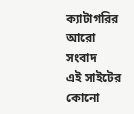ক্যাটাগরির আরো সংবাদ
এই সাইটের কোনো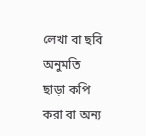লেখা বা ছবি অনুমতি ছাড়া কপি করা বা অন্য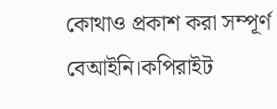কোথাও প্রকাশ করা সম্পূর্ণ বেআইনি।কপিরাইট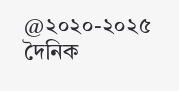@২০২০-২০২৫ দৈনিক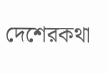দেশেরকথা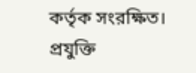কর্তৃক সংরক্ষিত।
প্রযুক্তি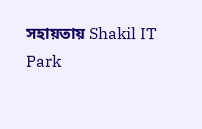সহায়তায় Shakil IT Park